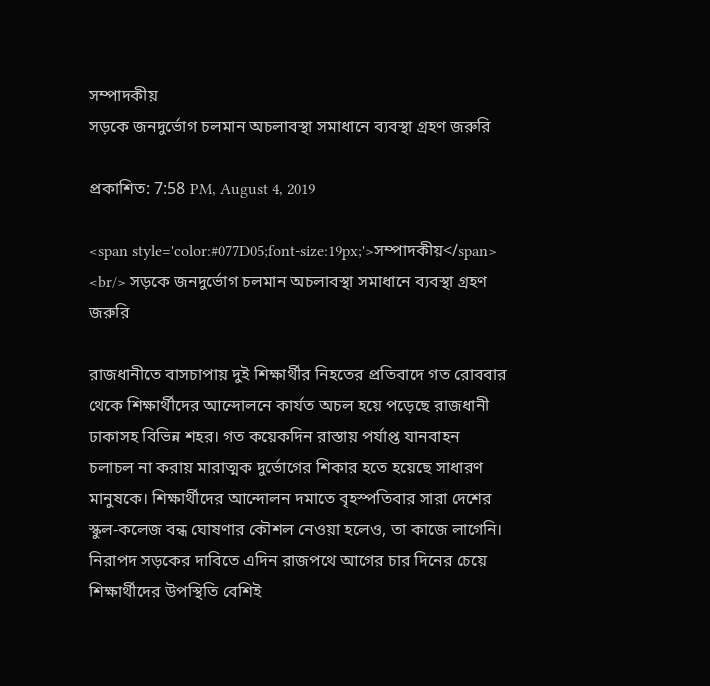সম্পাদকীয়
সড়কে জনদুর্ভোগ চলমান অচলাবস্থা সমাধানে ব্যবস্থা গ্রহণ জরুরি

প্রকাশিত: 7:58 PM, August 4, 2019

<span style='color:#077D05;font-size:19px;'>সম্পাদকীয়</span> <br/> সড়কে জনদুর্ভোগ চলমান অচলাবস্থা সমাধানে ব্যবস্থা গ্রহণ জরুরি

রাজধানীতে বাসচাপায় দুই শিক্ষার্থীর নিহতের প্রতিবাদে গত রোববার থেকে শিক্ষার্থীদের আন্দোলনে কার্যত অচল হয়ে পড়েছে রাজধানী ঢাকাসহ বিভিন্ন শহর। গত কয়েকদিন রাস্তায় পর্যাপ্ত যানবাহন চলাচল না করায় মারাত্মক দুর্ভোগের শিকার হতে হয়েছে সাধারণ মানুষকে। শিক্ষার্থীদের আন্দোলন দমাতে বৃহস্পতিবার সারা দেশের স্কুল-কলেজ বন্ধ ঘোষণার কৌশল নেওয়া হলেও, তা কাজে লাগেনি। নিরাপদ সড়কের দাবিতে এদিন রাজপথে আগের চার দিনের চেয়ে শিক্ষার্থীদের উপস্থিতি বেশিই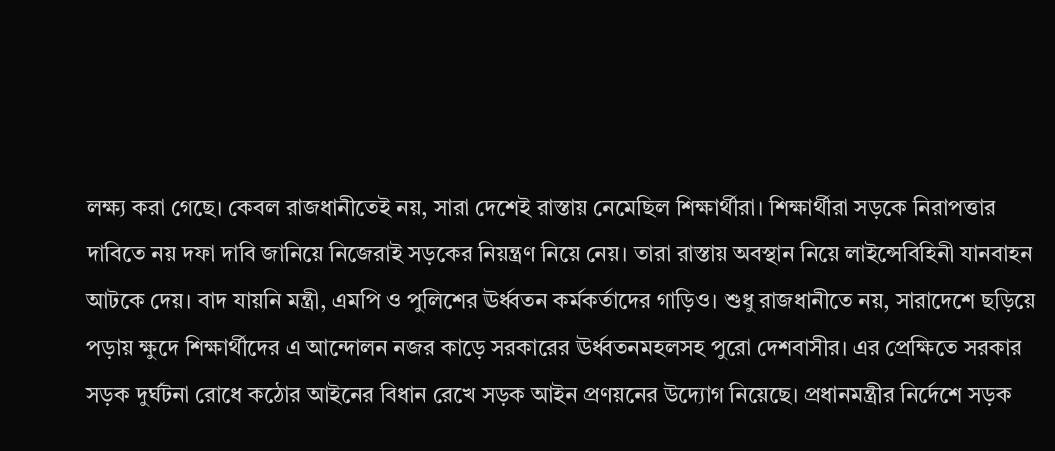লক্ষ্য করা গেছে। কেবল রাজধানীতেই নয়, সারা দেশেই রাস্তায় নেমেছিল শিক্ষার্থীরা। শিক্ষার্থীরা সড়কে নিরাপত্তার দাবিতে নয় দফা দাবি জানিয়ে নিজেরাই সড়কের নিয়ন্ত্রণ নিয়ে নেয়। তারা রাস্তায় অবস্থান নিয়ে লাইন্সেবিহিনী যানবাহন আটকে দেয়। বাদ যায়নি মন্ত্রী, এমপি ও পুলিশের ঊর্ধ্বতন কর্মকর্তাদের গাড়িও। শুধু রাজধানীতে নয়, সারাদেশে ছড়িয়ে পড়ায় ক্ষুদে শিক্ষার্থীদের এ আন্দোলন নজর কাড়ে সরকারের ঊর্ধ্বতনমহলসহ পুরো দেশবাসীর। এর প্রেক্ষিতে সরকার সড়ক দুর্ঘটনা রোধে কঠোর আইনের বিধান রেখে সড়ক আইন প্রণয়নের উদ্যোগ নিয়েছে। প্রধানমন্ত্রীর নির্দেশে সড়ক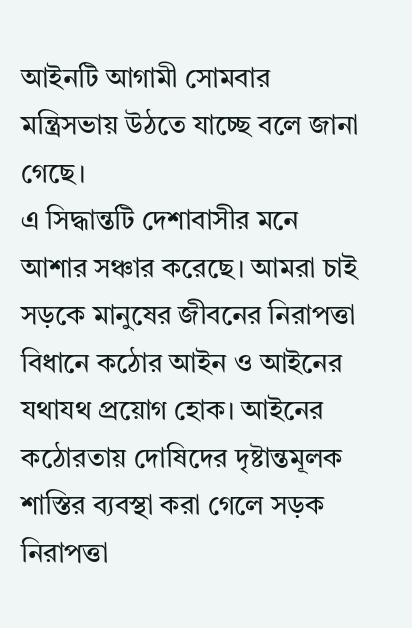আইনটি আগামী সোমবার মন্ত্রিসভায় উঠতে যাচ্ছে বলে জানা গেছে।
এ সিদ্ধান্তটি দেশাবাসীর মনে আশার সঞ্চার করেছে। আমরা চাই সড়কে মানুষের জীবনের নিরাপত্তা বিধানে কঠোর আইন ও আইনের যথাযথ প্রয়োগ হোক। আইনের কঠোরতায় দোষিদের দৃষ্টান্তমূলক শাস্তির ব্যবস্থা করা গেলে সড়ক নিরাপত্তা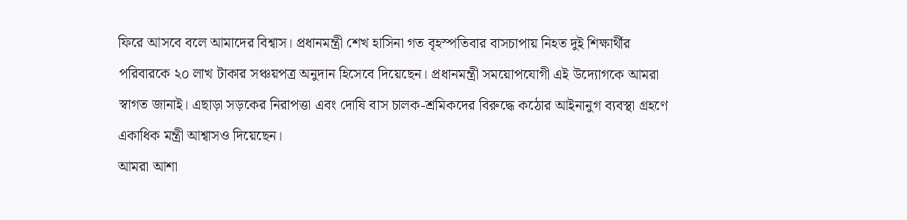ফিরে আসবে বলে আমাদের বিশ্বাস। প্রধানমন্ত্রী শেখ হাসিনা গত বৃহস্পতিবার বাসচাপায় নিহত দুই শিক্ষার্থীর পরিবারকে ২০ লাখ টাকার সঞ্চয়পত্র অনুদান হিসেবে দিয়েছেন। প্রধানমন্ত্রী সময়োপযোগী এই উদ্যোগকে আমরা স্বাগত জানাই। এছাড়া সড়কের নিরাপত্তা এবং দোষি বাস চালক-শ্রমিকদের বিরুদ্ধে কঠোর আইনানুগ ব্যবস্থা গ্রহণে একাধিক মন্ত্রী আশ্বাসও দিয়েছেন।
আমরা আশা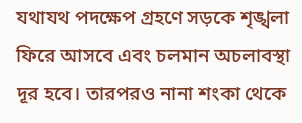যথাযথ পদক্ষেপ গ্রহণে সড়কে শৃঙ্খলা ফিরে আসবে এবং চলমান অচলাবস্থা দূর হবে। তারপরও নানা শংকা থেকে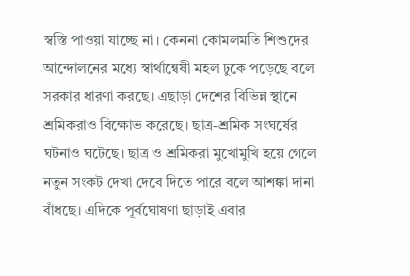স্বস্তি পাওয়া যাচ্ছে না। কেননা কোমলমতি শিশুদের আন্দোলনের মধ্যে স্বার্থান্বেষী মহল ঢুকে পড়েছে বলে সরকার ধারণা করছে। এছাড়া দেশের বিভিন্ন স্থানে শ্রমিকরাও বিক্ষোভ করেছে। ছাত্র-শ্রমিক সংঘর্ষের ঘটনাও ঘটেছে। ছাত্র ও শ্রমিকরা মুখোমুখি হয়ে গেলে নতুন সংকট দেখা দেবে দিতে পারে বলে আশঙ্কা দানা বাঁধছে। এদিকে পূর্বঘোষণা ছাড়াই এবার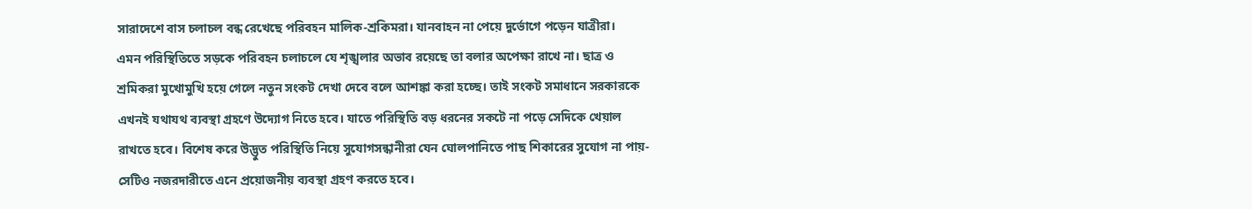সারাদেশে বাস চলাচল বন্ধ রেখেছে পরিবহন মালিক-শ্রকিমরা। যানবাহন না পেয়ে দুর্ভোগে পড়েন যাত্রীরা।
এমন পরিস্থিতিতে সড়কে পরিবহন চলাচলে যে শৃঙ্খলার অভাব রয়েছে তা বলার অপেক্ষা রাখে না। ছাত্র ও শ্রমিকরা মুখোমুখি হয়ে গেলে নতুন সংকট দেখা দেবে বলে আশঙ্কা করা হচ্ছে। তাই সংকট সমাধানে সরকারকে এখনই যথাযথ ব্যবস্থা গ্রহণে উদ্যোগ নিতে হবে। যাতে পরিস্থিতি বড় ধরনের সকটে না পড়ে সেদিকে খেয়াল রাখতে হবে। বিশেষ করে উদ্ভুত পরিস্থিতি নিয়ে সুযোগসন্ধানীরা যেন ঘোলপানিতে পাছ শিকারের সুযোগ না পায়- সেটিও নজরদারীতে এনে প্রয়োজনীয় ব্যবস্থা গ্রহণ করতে হবে।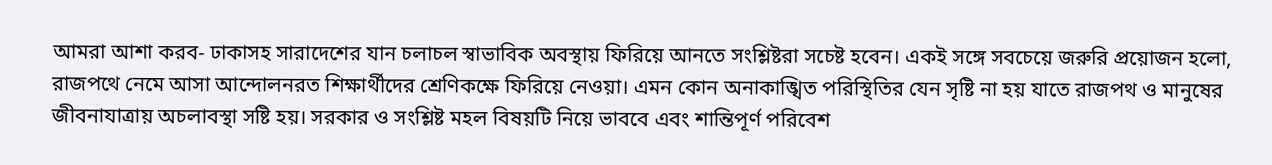আমরা আশা করব- ঢাকাসহ সারাদেশের যান চলাচল স্বাভাবিক অবস্থায় ফিরিয়ে আনতে সংশ্লিষ্টরা সচেষ্ট হবেন। একই সঙ্গে সবচেয়ে জরুরি প্রয়োজন হলো, রাজপথে নেমে আসা আন্দোলনরত শিক্ষার্থীদের শ্রেণিকক্ষে ফিরিয়ে নেওয়া। এমন কোন অনাকাঙ্খিত পরিস্থিতির যেন সৃষ্টি না হয় যাতে রাজপথ ও মানুষের জীবনাযাত্রায় অচলাবস্থা সষ্টি হয়। সরকার ও সংশ্লিষ্ট মহল বিষয়টি নিয়ে ভাববে এবং শান্তিপূর্ণ পরিবেশ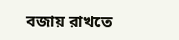বজায় রাখতে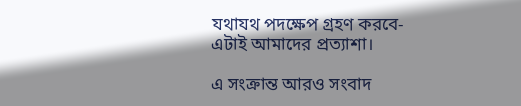যথাযথ পদক্ষেপ গ্রহণ করবে- এটাই আমাদের প্রত্যাশা।

এ সংক্রান্ত আরও সংবাদ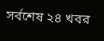সর্বশেষ ২৪ খবর